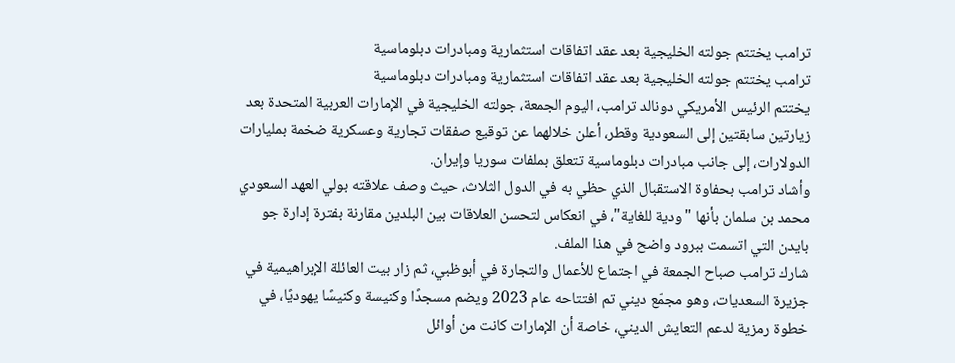ترامب يختتم جولته الخليجية بعد عقد اتفاقات استثمارية ومبادرات دبلوماسية
ترامب يختتم جولته الخليجية بعد عقد اتفاقات استثمارية ومبادرات دبلوماسية
يختتم الرئيس الأمريكي دونالد ترامب، اليوم الجمعة، جولته الخليجية في الإمارات العربية المتحدة بعد زيارتين سابقتين إلى السعودية وقطر، أعلن خلالهما عن توقيع صفقات تجارية وعسكرية ضخمة بمليارات الدولارات، إلى جانب مبادرات دبلوماسية تتعلق بملفات سوريا وإيران.
وأشاد ترامب بحفاوة الاستقبال الذي حظي به في الدول الثلاث، حيث وصف علاقته بولي العهد السعودي محمد بن سلمان بأنها "ودية للغاية"، في انعكاس لتحسن العلاقات بين البلدين مقارنة بفترة إدارة جو بايدن التي اتسمت ببرود واضح في هذا الملف.
شارك ترامب صباح الجمعة في اجتماع للأعمال والتجارة في أبوظبي، ثم زار بيت العائلة الإبراهيمية في جزيرة السعديات، وهو مجمّع ديني تم افتتاحه عام 2023 ويضم مسجدًا وكنيسة وكنيسًا يهوديًا، في خطوة رمزية لدعم التعايش الديني، خاصة أن الإمارات كانت من أوائل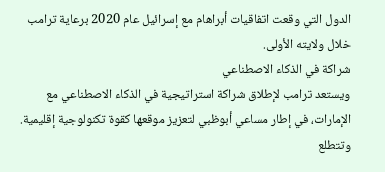الدول التي وقعت اتفاقيات أبراهام مع إسرائيل عام 2020 برعاية ترامب خلال ولايته الأولى.
شراكة في الذكاء الاصطناعي
ويستعد ترامب لإطلاق شراكة استراتيجية في الذكاء الاصطناعي مع الإمارات، في إطار مساعي أبوظبي لتعزيز موقعها كقوة تكنولوجية إقليمية.
وتتطلع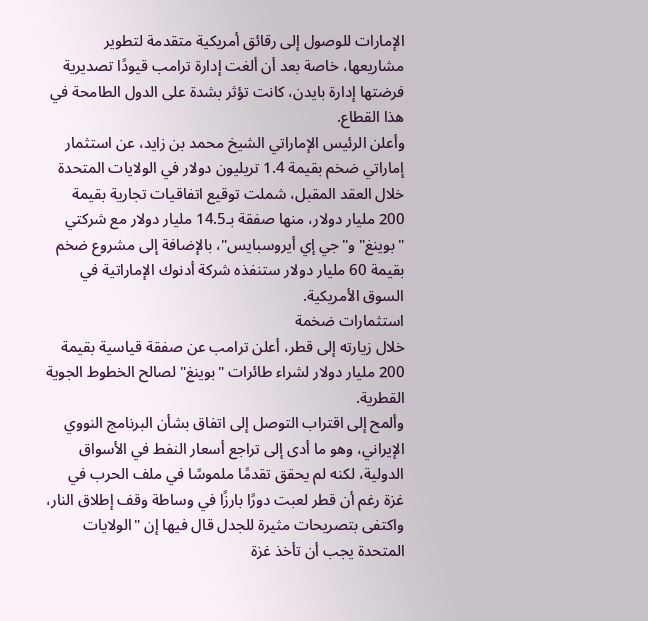الإمارات للوصول إلى رقائق أمريكية متقدمة لتطوير مشاريعها، خاصة بعد أن ألغت إدارة ترامب قيودًا تصديرية فرضتها إدارة بايدن، كانت تؤثر بشدة على الدول الطامحة في هذا القطاع.
وأعلن الرئيس الإماراتي الشيخ محمد بن زايد، عن استثمار إماراتي ضخم بقيمة 1.4 تريليون دولار في الولايات المتحدة خلال العقد المقبل، شملت توقيع اتفاقيات تجارية بقيمة 200 مليار دولار، منها صفقة بـ14.5 مليار دولار مع شركتي "بوينغ" و"جي إي أيروسبايس"، بالإضافة إلى مشروع ضخم بقيمة 60 مليار دولار ستنفذه شركة أدنوك الإماراتية في السوق الأمريكية.
استثمارات ضخمة
خلال زيارته إلى قطر، أعلن ترامب عن صفقة قياسية بقيمة 200 مليار دولار لشراء طائرات "بوينغ" لصالح الخطوط الجوية القطرية.
وألمح إلى اقتراب التوصل إلى اتفاق بشأن البرنامج النووي الإيراني، وهو ما أدى إلى تراجع أسعار النفط في الأسواق الدولية، لكنه لم يحقق تقدمًا ملموسًا في ملف الحرب في غزة رغم أن قطر لعبت دورًا بارزًا في وساطة وقف إطلاق النار، واكتفى بتصريحات مثيرة للجدل قال فيها إن "الولايات المتحدة يجب أن تأخذ غزة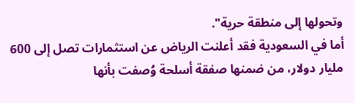وتحولها إلى منطقة حرية".
أما في السعودية فقد أعلنت الرياض عن استثمارات تصل إلى 600 مليار دولار، من ضمنها صفقة أسلحة وُصفت بأنها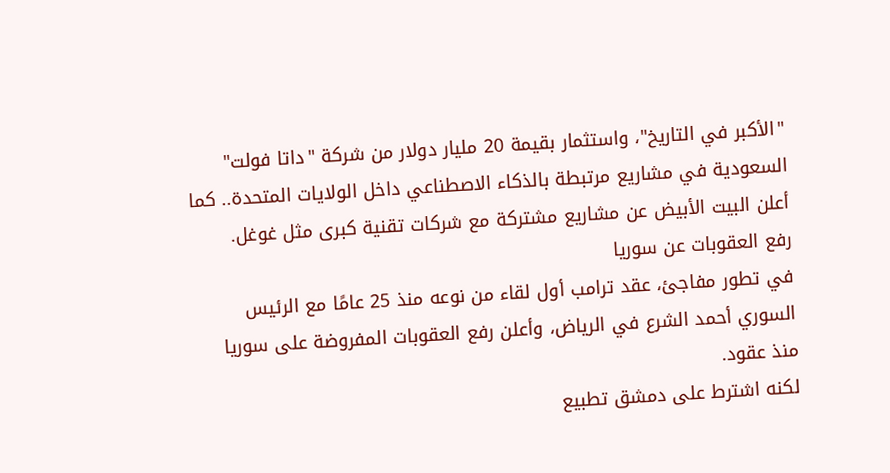"الأكبر في التاريخ"، واستثمار بقيمة 20 مليار دولار من شركة "داتا فولت" السعودية في مشاريع مرتبطة بالذكاء الاصطناعي داخل الولايات المتحدة.. كما أعلن البيت الأبيض عن مشاريع مشتركة مع شركات تقنية كبرى مثل غوغل.
رفع العقوبات عن سوريا
في تطور مفاجئ، عقد ترامب أول لقاء من نوعه منذ 25 عامًا مع الرئيس السوري أحمد الشرع في الرياض، وأعلن رفع العقوبات المفروضة على سوريا منذ عقود.
لكنه اشترط على دمشق تطبيع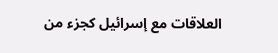العلاقات مع إسرائيل كجزء من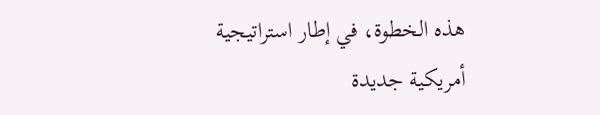هذه الخطوة، في إطار استراتيجية أمريكية جديدة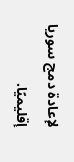لإعادة دمج سوريا إقليميًا.